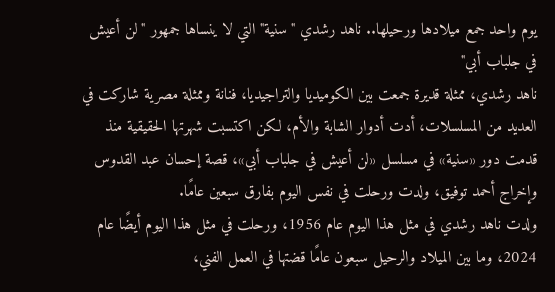يوم واحد جمع ميلادها ورحيلها.. ناهد رشدي "سنية" التي لا ينساها جمهور "لن أعيش في جلباب أبي"
ناهد رشدي، ممثلة قديرة جمعت بين الكوميديا والتراجيديا، فنانة وممثلة مصرية شاركت في العديد من المسلسلات، أدت أدوار الشابة والأم، لكن اكتسبت شهرتها الحقيقية منذ قدمت دور «سنية» في مسلسل «لن أعيش في جلباب أبي»، قصة إحسان عبد القدوس وإخراج أحمد توفيق، ولدت ورحلت في نفس اليوم بفارق سبعين عامًا.
ولدت ناهد رشدي في مثل هذا اليوم عام 1956، ورحلت في مثل هذا اليوم أيضًا عام 2024، وما بين الميلاد والرحيل سبعون عامًا قضتها في العمل الفني،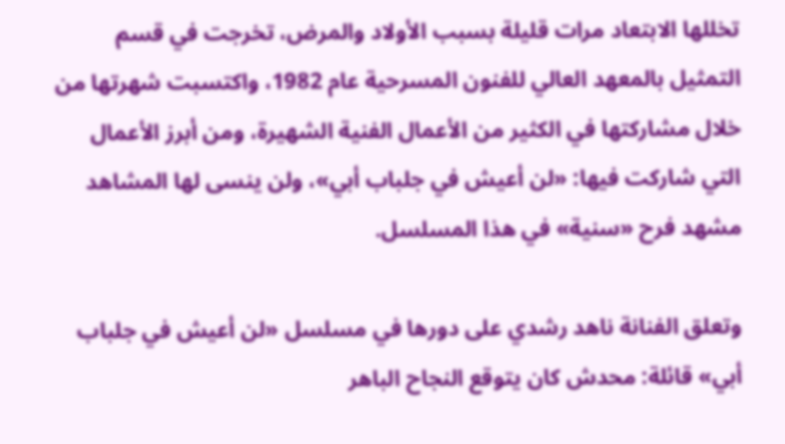تخللها الابتعاد مرات قليلة بسبب الأولاد والمرض، تخرجت في قسم التمثيل بالمعهد العالي للفنون المسرحية عام 1982، واكتسبت شهرتها من خلال مشاركتها في الكثير من الأعمال الفنية الشهيرة، ومن أبرز الأعمال التي شاركت فيها: «لن أعيش في جلباب أبي»، ولن ينسى لها المشاهد مشهد فرح «سنية» في هذا المسلسل.

وتعلق الفنانة ناهد رشدي على دورها في مسلسل «لن أعيش في جلباب أبي» قائلة: محدش كان يتوقع النجاح الباهر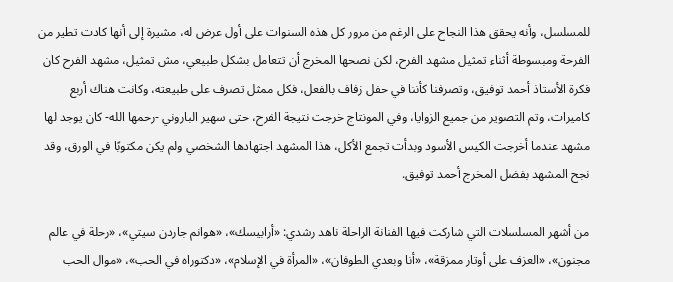للمسلسل، وأنه يحقق هذا النجاح على الرغم من مرور كل هذه السنوات على أول عرض له، مشيرة إلى أنها كادت تطير من الفرحة ومبسوطة أثناء تمثيل مشهد الفرح، لكن نصحها المخرج أن تتعامل بشكل طبيعي، مش تمثيل، مشهد الفرح كان فكرة الأستاذ أحمد توفيق، وتصرفنا كأننا في حفل زفاف بالفعل، فكل ممثل تصرف على طبيعته، وكانت هناك أربع كاميرات، وتم التصوير من جميع الزوايا، وفي المونتاج خرجت نتيجة الفرح، حتى سهير الباروني -رحمها الله- كان يوجد لها مشهد عندما أخرجت الكيس الأسود وبدأت تجمع الأكل، هذا المشهد اجتهادها الشخصي ولم يكن مكتوبًا في الورق، وقد نجح المشهد بفضل المخرج أحمد توفيق.

من أشهر المسلسلات التي شاركت فيها الفنانة الراحلة ناهد رشدي: «أرابيسك»، «هوانم جاردن سيتي»، «رحلة في عالم مجنون»، «العزف على أوتار ممزقة»، «أنا وبعدي الطوفان»، «المرأة في الإسلام»، «دكتوراه في الحب»، «موال الحب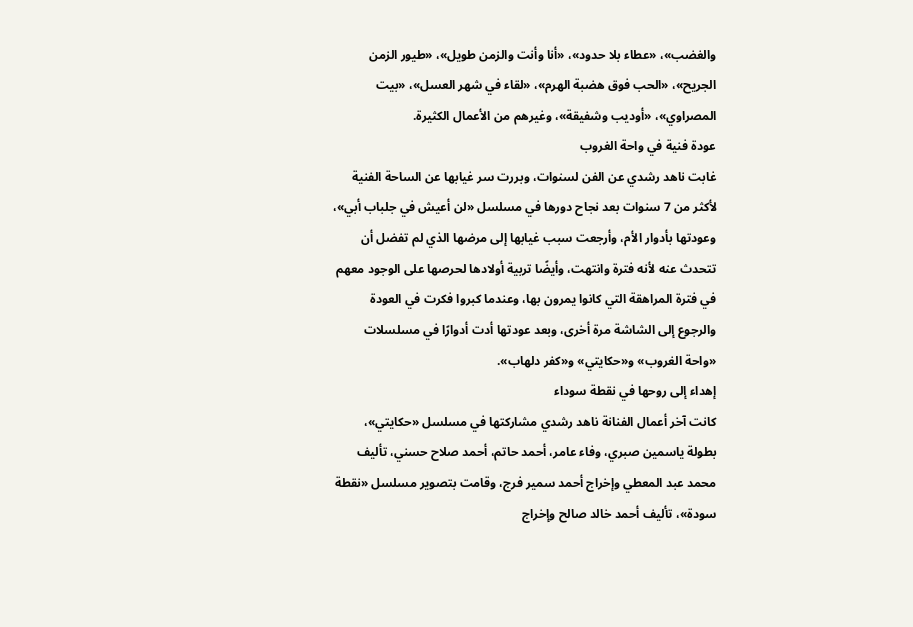والغضب»، «عطاء بلا حدود»، «أنا وأنت والزمن طويل»، «طيور الزمن الجريح»، «الحب فوق هضبة الهرم»، «لقاء في شهر العسل»، «بيت المصراوي»، «أوديب وشفيقة»، وغيرهم من الأعمال الكثيرة.
عودة فنية في واحة الغروب
غابت ناهد رشدي عن الفن لسنوات، وبررت سر غيابها عن الساحة الفنية لأكثر من 7 سنوات بعد نجاح دورها في مسلسل «لن أعيش في جلباب أبي»، وعودتها بأدوار الأم، وأرجعت سبب غيابها إلى مرضها الذي لم تفضل أن تتحدث عنه لأنه فترة وانتهت، وأيضًا تربية أولادها لحرصها على الوجود معهم في فترة المراهقة التي كانوا يمرون بها، وعندما كبروا فكرت في العودة والرجوع إلى الشاشة مرة أخرى، وبعد عودتها أدت أدوارًا في مسلسلات «واحة الغروب» و«حكايتي» و«كفر دلهاب».
إهداء إلى روحها في نقطة سوداء
كانت آخر أعمال الفنانة ناهد رشدي مشاركتها في مسلسل «حكايتي»، بطولة ياسمين صبري، وفاء عامر، أحمد حاتم، أحمد صلاح حسني، تأليف محمد عبد المعطي وإخراج أحمد سمير فرج، وقامت بتصوير مسلسل «نقطة سودة»، تأليف أحمد خالد صالح وإخراج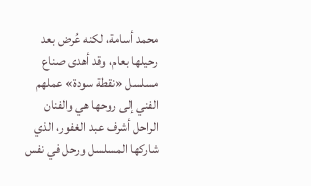محمد أسامة، لكنه عُرض بعد رحيلها بعام، وقد أهدى صناع مسلسل «نقطة سودة» عملهم الفني إلى روحها هي والفنان الراحل أشرف عبد الغفور، الذي شاركها المسلسل ورحل في نفس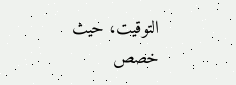التوقيت، حيث خصص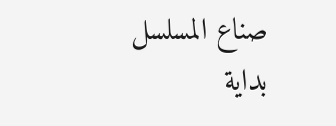صناع المسلسل بداية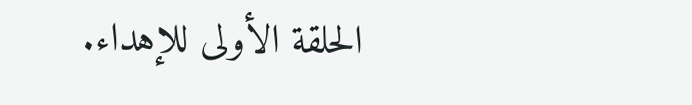الحلقة الأولى للإهداء.